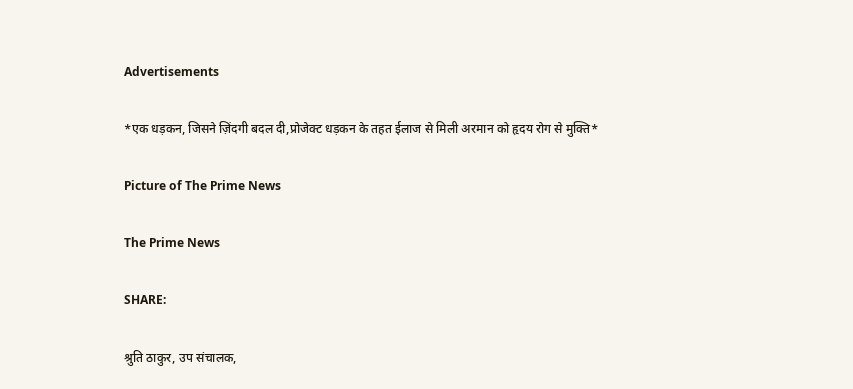Advertisements

*एक धड़कन, जिसने ज़िंदगी बदल दी,प्रोजेक्ट धड़कन के तहत ईलाज से मिली अरमान को हृदय रोग से मुक्ति*

Picture of The Prime News

The Prime News

SHARE:

श्रुति ठाकुर, उप संचालक,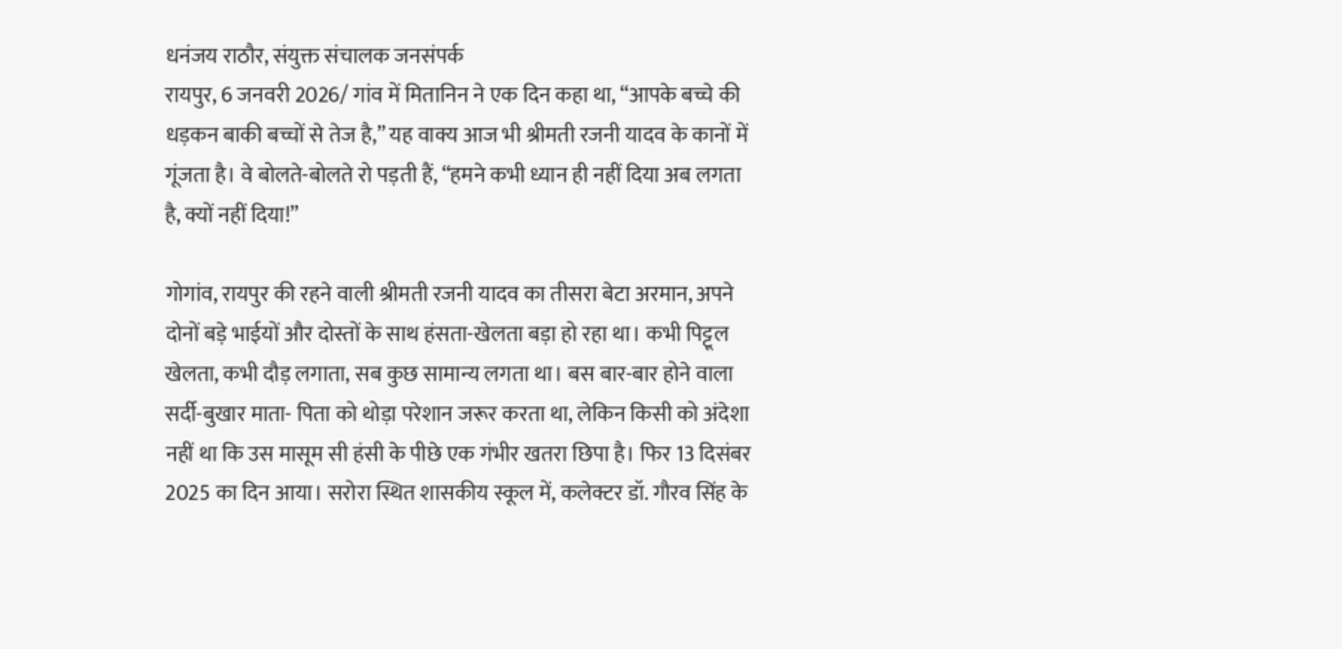धनंजय राठौर, संयुक्त संचालक जनसंपर्क
रायपुर, 6 जनवरी 2026/ गांव में मितानिन ने एक दिन कहा था, “आपके बच्चे की धड़कन बाकी बच्चों से तेज है,” यह वाक्य आज भी श्रीमती रजनी यादव के कानों में गूंजता है। वे बोलते-बोलते रो पड़ती हैं, “हमने कभी ध्यान ही नहीं दिया अब लगता है, क्यों नहीं दिया!”

गोगांव, रायपुर की रहने वाली श्रीमती रजनी यादव का तीसरा बेटा अरमान, अपने दोनों बड़े भाईयों और दोस्तों के साथ हंसता-खेलता बड़ा हो रहा था। कभी पिट्टूल खेलता, कभी दौड़ लगाता, सब कुछ सामान्य लगता था। बस बार-बार होने वाला सर्दी-बुखार माता- पिता को थोड़ा परेशान जरूर करता था, लेकिन किसी को अंदेशा नहीं था कि उस मासूम सी हंसी के पीछे एक गंभीर खतरा छिपा है। फिर 13 दिसंबर 2025 का दिन आया। सरोरा स्थित शासकीय स्कूल में, कलेक्टर डॉ. गौरव सिंह के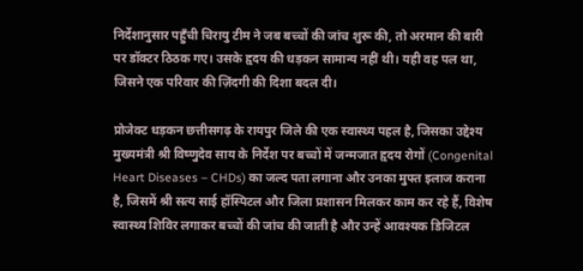निर्देशानुसार पहुँची चिरायु टीम ने जब बच्चों की जांच शुरू की, तो अरमान की बारी पर डॉक्टर ठिठक गए। उसके हृदय की धड़कन सामान्य नहीं थी। यही वह पल था, जिसने एक परिवार की ज़िंदगी की दिशा बदल दी।

प्रोजेक्ट धड़कन छत्तीसगढ़ के रायपुर जिले की एक स्वास्थ्य पहल है, जिसका उद्देश्य मुख्यमंत्री श्री विष्णुदेव साय के निर्देश पर बच्चों में जन्मजात हृदय रोगों (Congenital Heart Diseases – CHDs) का जल्द पता लगाना और उनका मुफ्त इलाज कराना है, जिसमें श्री सत्य साई हॉस्पिटल और जिला प्रशासन मिलकर काम कर रहे हैं, विशेष स्वास्थ्य शिविर लगाकर बच्चों की जांच की जाती है और उन्हें आवश्यक डिजिटल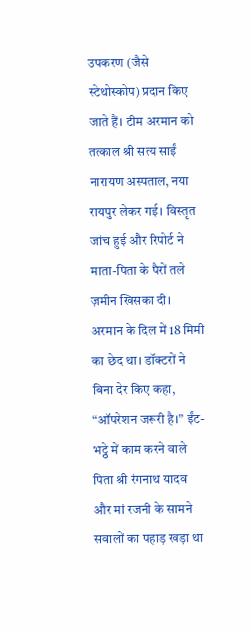उपकरण (जैसे स्टेथोस्कोप) प्रदान किए जाते हैं। टीम अरमान को तत्काल श्री सत्य साईं नारायण अस्पताल, नया रायपुर लेकर गई। विस्तृत जांच हुई और रिपोर्ट ने माता-पिता के पैरों तले ज़मीन खिसका दी। अरमान के दिल में 18 मिमी का छेद था। डॉक्टरों ने बिना देर किए कहा, “ऑपरेशन जरूरी है।” ईंट-भट्ठे में काम करने वाले पिता श्री रंगनाथ यादव और मां रजनी के सामने सवालों का पहाड़ खड़ा था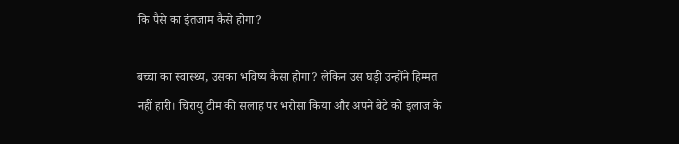कि पैसे का इंतजाम कैसे होगा?

बच्चा का स्वास्थ्य, उसका भविष्य कैसा होगा? लेकिन उस घड़ी उन्होंने हिम्मत नहीं हारी। चिरायु टीम की सलाह पर भरोसा किया और अपने बेटे को इलाज के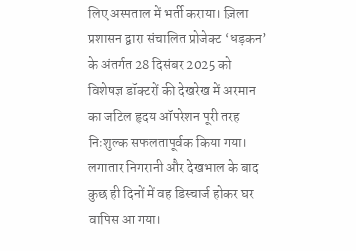लिए अस्पताल में भर्ती कराया। ज़िला प्रशासन द्वारा संचालित प्रोजेक्ट ‘धड़कन’ के अंतर्गत 28 दिसंबर 2025 को विशेषज्ञ डॉक्टरों की देखरेख में अरमान का जटिल हृदय ऑपरेशन पूरी तरह निःशुल्क सफलतापूर्वक किया गया। लगातार निगरानी और देखभाल के बाद कुछ ही दिनों में वह डिस्चार्ज होकर घर वापिस आ गया।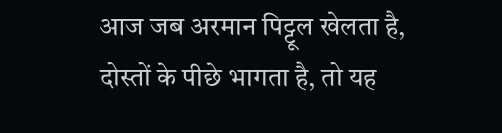आज जब अरमान पिट्टूल खेलता है, दोस्तों के पीछे भागता है, तो यह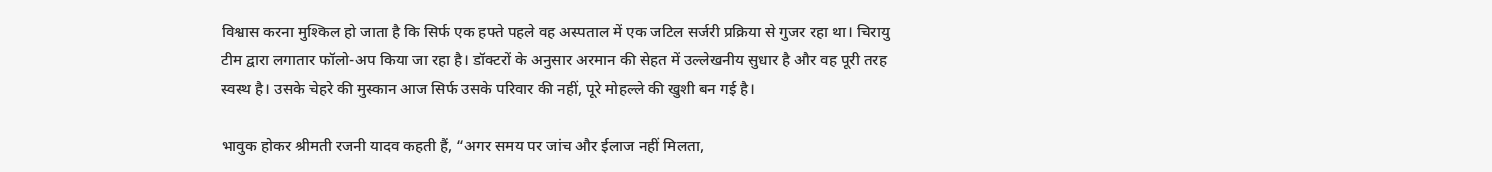विश्वास करना मुश्किल हो जाता है कि सिर्फ एक हफ्ते पहले वह अस्पताल में एक जटिल सर्जरी प्रक्रिया से गुजर रहा था। चिरायु टीम द्वारा लगातार फॉलो-अप किया जा रहा है। डॉक्टरों के अनुसार अरमान की सेहत में उल्लेखनीय सुधार है और वह पूरी तरह स्वस्थ है। उसके चेहरे की मुस्कान आज सिर्फ उसके परिवार की नहीं, पूरे मोहल्ले की खुशी बन गई है।

भावुक होकर श्रीमती रजनी यादव कहती हैं, “अगर समय पर जांच और ईलाज नहीं मिलता,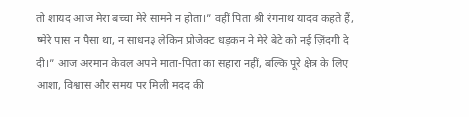तो शायद आज मेरा बच्चा मेरे सामने न होता।” वहीं पिता श्री रंगनाथ यादव कहते हैं, ष्मेरे पास न पैसा था, न साधन३ लेकिन प्रोजेक्ट धड़कन ने मेरे बेटे को नई ज़िंदगी दे दी।” आज अरमान केवल अपने माता-पिता का सहारा नहीं, बल्कि पूरे क्षेत्र के लिए आशा, विश्वास और समय पर मिली मदद की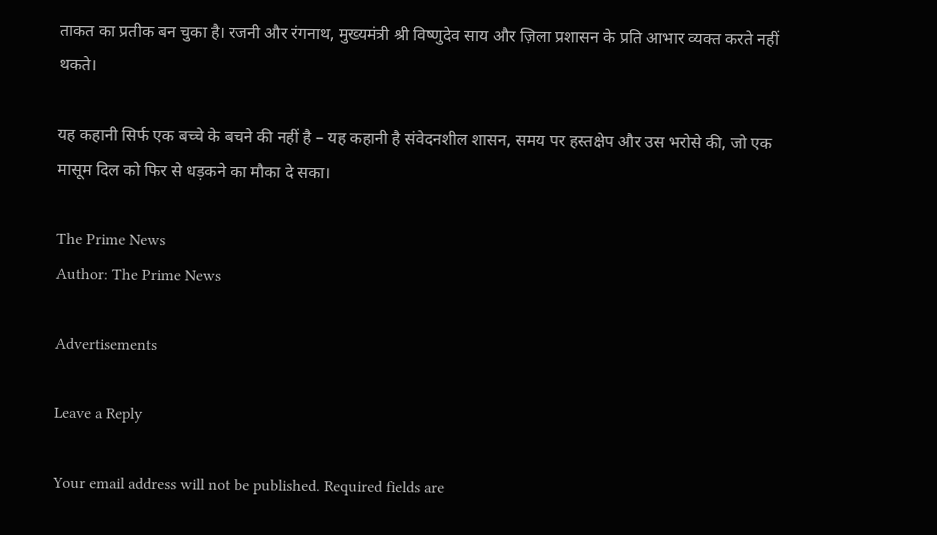ताकत का प्रतीक बन चुका है। रजनी और रंगनाथ, मुख्यमंत्री श्री विष्णुदेव साय और ज़िला प्रशासन के प्रति आभार व्यक्त करते नहीं थकते।

यह कहानी सिर्फ एक बच्चे के बचने की नहीं है – यह कहानी है संवेदनशील शासन, समय पर हस्तक्षेप और उस भरोसे की, जो एक मासूम दिल को फिर से धड़कने का मौका दे सका।

The Prime News
Author: The Prime News

Advertisements

Leave a Reply

Your email address will not be published. Required fields are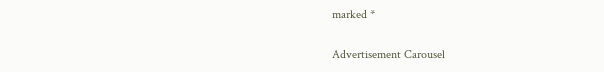marked *

Advertisement Carousel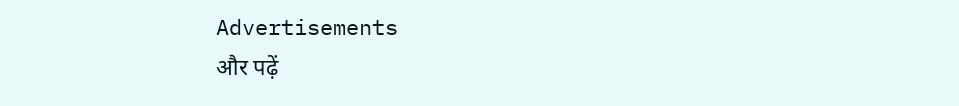Advertisements
और पढ़ें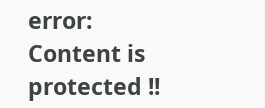error: Content is protected !!